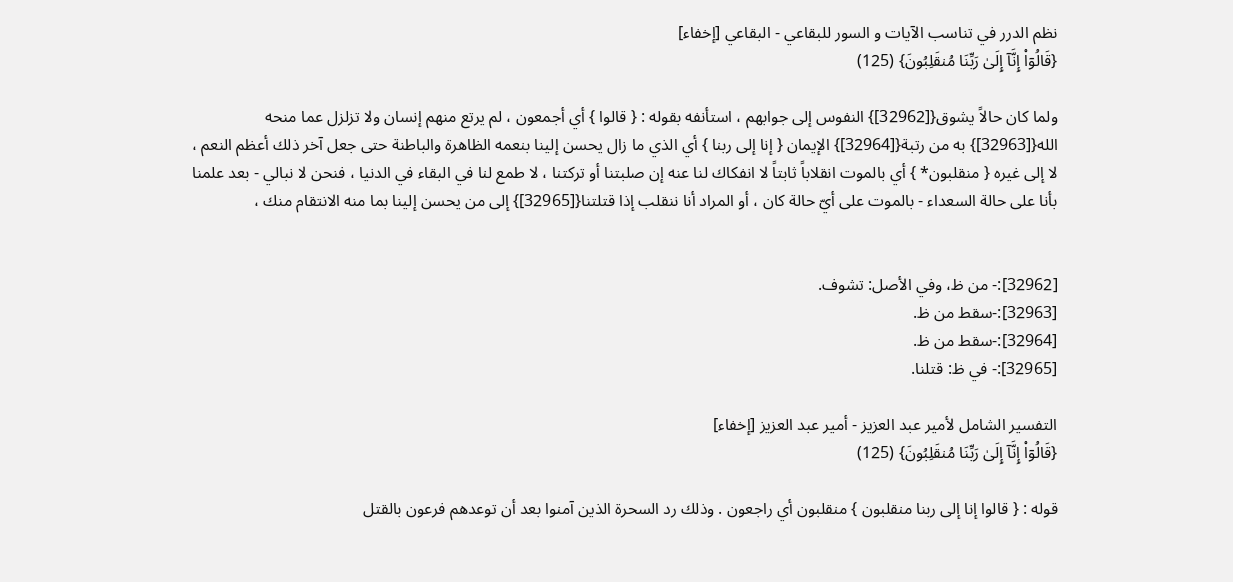نظم الدرر في تناسب الآيات و السور للبقاعي - البقاعي [إخفاء]
{قَالُوٓاْ إِنَّآ إِلَىٰ رَبِّنَا مُنقَلِبُونَ} (125)

ولما كان حالاً يشوق{[32962]} النفوس إلى جوابهم ، استأنفه بقوله : { قالوا } أي أجمعون ، لم يرتع منهم إنسان ولا تزلزل عما منحه الله{[32963]} به من رتبة{[32964]} الإيمان { إنا إلى ربنا } أي الذي ما زال يحسن إلينا بنعمه الظاهرة والباطنة حتى جعل آخر ذلك أعظم النعم ، لا إلى غيره { منقلبون* } أي بالموت انقلاباً ثابتاً لا انفكاك لنا عنه إن صلبتنا أو تركتنا ، لا طمع لنا في البقاء في الدنيا ، فنحن لا نبالي - بعد علمنا بأنا على حالة السعداء - بالموت على أيّ حالة كان ، أو المراد أنا ننقلب إذا قتلتنا{[32965]} إلى من يحسن إلينا بما منه الانتقام منك ،


[32962]:- من ظ، وفي الأصل: تشوف.
[32963]:-سقط من ظ.
[32964]:-سقط من ظ.
[32965]:- في ظ: قتلنا.

التفسير الشامل لأمير عبد العزيز - أمير عبد العزيز [إخفاء]
{قَالُوٓاْ إِنَّآ إِلَىٰ رَبِّنَا مُنقَلِبُونَ} (125)

قوله : { قالوا إنا إلى ربنا منقلبون } منقلبون أي راجعون . وذلك رد السحرة الذين آمنوا بعد أن توعدهم فرعون بالقتل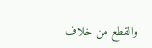والقطع من خلاف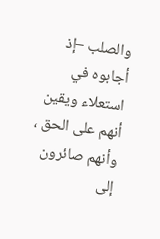والصلب –إذ أجابوه في استعلاء ويقين أنهم على الحق ، وأنهم صائرون إلى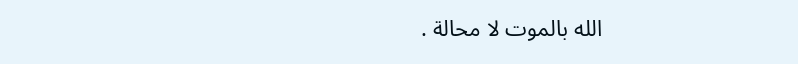الله بالموت لا محالة .